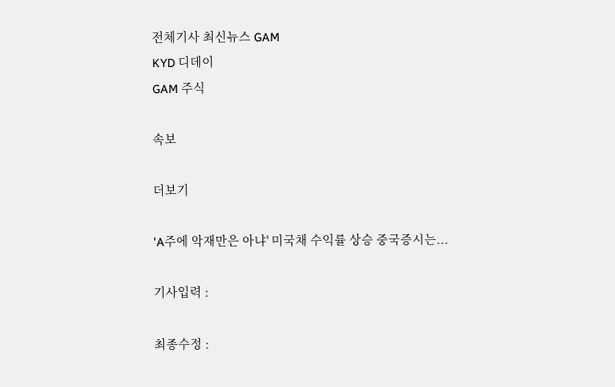전체기사 최신뉴스 GAM
KYD 디데이
GAM 주식

속보

더보기

'A주에 악재만은 아냐' 미국채 수익률 상승 중국증시는...

기사입력 :

최종수정 :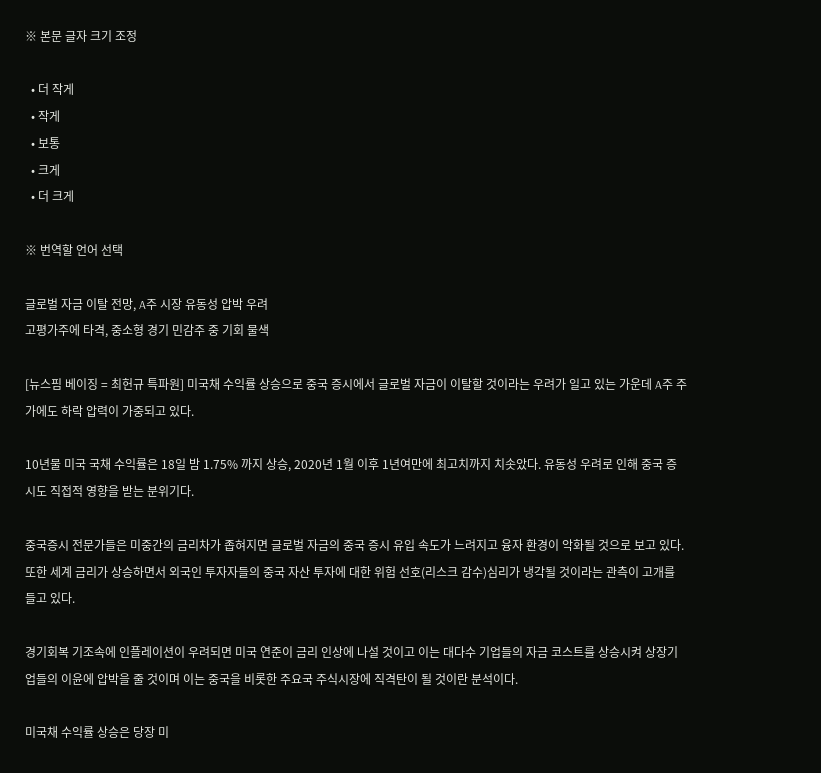※ 본문 글자 크기 조정

  • 더 작게
  • 작게
  • 보통
  • 크게
  • 더 크게

※ 번역할 언어 선택

글로벌 자금 이탈 전망, A주 시장 유동성 압박 우려
고평가주에 타격, 중소형 경기 민감주 중 기회 물색

[뉴스핌 베이징 = 최헌규 특파원] 미국채 수익률 상승으로 중국 증시에서 글로벌 자금이 이탈할 것이라는 우려가 일고 있는 가운데 A주 주가에도 하락 압력이 가중되고 있다.

10년물 미국 국채 수익률은 18일 밤 1.75% 까지 상승, 2020년 1월 이후 1년여만에 최고치까지 치솟았다. 유동성 우려로 인해 중국 증시도 직접적 영향을 받는 분위기다.

중국증시 전문가들은 미중간의 금리차가 좁혀지면 글로벌 자금의 중국 증시 유입 속도가 느려지고 융자 환경이 악화될 것으로 보고 있다. 또한 세계 금리가 상승하면서 외국인 투자자들의 중국 자산 투자에 대한 위험 선호(리스크 감수)심리가 냉각될 것이라는 관측이 고개를 들고 있다.

경기회복 기조속에 인플레이션이 우려되면 미국 연준이 금리 인상에 나설 것이고 이는 대다수 기업들의 자금 코스트를 상승시켜 상장기업들의 이윤에 압박을 줄 것이며 이는 중국을 비롯한 주요국 주식시장에 직격탄이 될 것이란 분석이다.

미국채 수익률 상승은 당장 미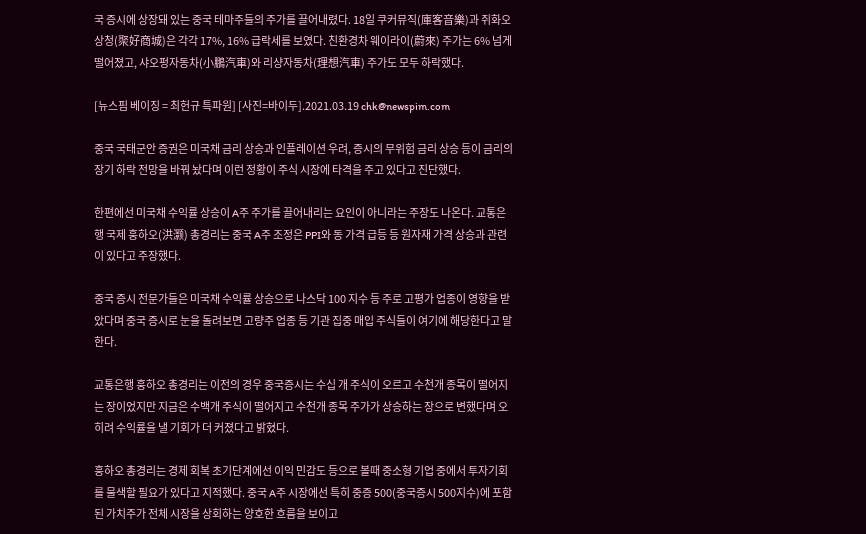국 증시에 상장돼 있는 중국 테마주들의 주가를 끌어내렸다. 18일 쿠커뮤직(庫客音樂)과 쥐화오상청(聚好商城)은 각각 17%, 16% 급락세를 보였다. 친환경차 웨이라이(蔚來) 주가는 6% 넘게 떨어졌고, 샤오펑자동차(小鵬汽車)와 리샹자동차(理想汽車) 주가도 모두 하락했다.

[뉴스핌 베이징 = 최헌규 특파원] [사진=바이두].2021.03.19 chk@newspim.com

중국 국태군안 증권은 미국채 금리 상승과 인플레이션 우려, 증시의 무위험 금리 상승 등이 금리의 장기 하락 전망을 바꿔 놨다며 이런 정황이 주식 시장에 타격을 주고 있다고 진단했다.

한편에선 미국채 수익률 상승이 A주 주가를 끌어내리는 요인이 아니라는 주장도 나온다. 교통은행 국제 훙하오(洪灏) 총경리는 중국 A주 조정은 PPI와 동 가격 급등 등 원자재 가격 상승과 관련이 있다고 주장했다.

중국 증시 전문가들은 미국채 수익률 상승으로 나스닥 100 지수 등 주로 고평가 업종이 영향을 받았다며 중국 증시로 눈을 돌려보면 고량주 업종 등 기관 집중 매입 주식들이 여기에 해당한다고 말한다.

교통은행 훙하오 총경리는 이전의 경우 중국증시는 수십 개 주식이 오르고 수천개 종목이 떨어지는 장이었지만 지금은 수백개 주식이 떨어지고 수천개 종목 주가가 상승하는 장으로 변했다며 오히려 수익률을 낼 기회가 더 커졌다고 밝혔다.

훙하오 총경리는 경제 회복 초기단계에선 이익 민감도 등으로 볼때 중소형 기업 중에서 투자기회를 물색할 필요가 있다고 지적했다. 중국 A주 시장에선 특히 중증 500(중국증시 500지수)에 포함된 가치주가 전체 시장을 상회하는 양호한 흐름을 보이고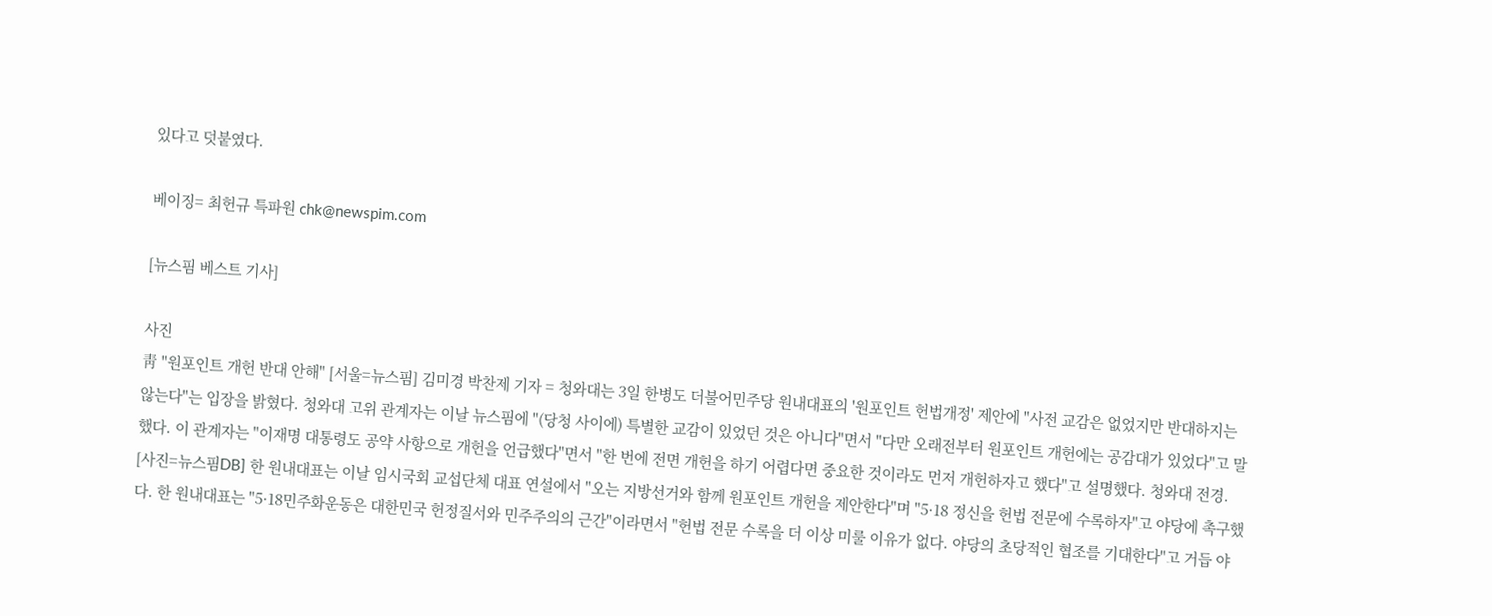있다고 덧붙였다.

베이징= 최헌규 특파원 chk@newspim.com

[뉴스핌 베스트 기사]

사진
靑 "원포인트 개헌 반대 안해" [서울=뉴스핌] 김미경 박찬제 기자 = 청와대는 3일 한병도 더불어민주당 원내대표의 '원포인트 헌법개정' 제안에 "사전 교감은 없었지만 반대하지는 않는다"는 입장을 밝혔다. 청와대 고위 관계자는 이날 뉴스핌에 "(당청 사이에) 특별한 교감이 있었던 것은 아니다"면서 "다만 오래전부터 원포인트 개헌에는 공감대가 있었다"고 말했다. 이 관계자는 "이재명 대통령도 공약 사항으로 개헌을 언급했다"면서 "한 번에 전면 개헌을 하기 어렵다면 중요한 것이라도 먼저 개헌하자고 했다"고 설명했다. 청와대 전경. [사진=뉴스핌DB] 한 원내대표는 이날 임시국회 교섭단체 대표 연설에서 "오는 지방선거와 함께 원포인트 개헌을 제안한다"며 "5·18 정신을 헌법 전문에 수록하자"고 야당에 촉구했다. 한 원내대표는 "5·18민주화운동은 대한민국 헌정질서와 민주주의의 근간"이라면서 "헌법 전문 수록을 더 이상 미룰 이유가 없다. 야당의 초당적인 협조를 기대한다"고 거듭 야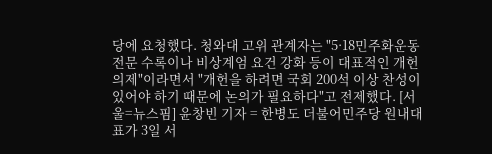당에 요청했다. 청와대 고위 관계자는 "5·18민주화운동 전문 수록이나 비상계엄 요건 강화 등이 대표적인 개헌 의제"이라면서 "개헌을 하려면 국회 200석 이상 찬성이 있어야 하기 때문에 논의가 필요하다"고 전제했다. [서울=뉴스핌] 윤창빈 기자 = 한병도 더불어민주당 원내대표가 3일 서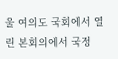울 여의도 국회에서 열린 본회의에서 국정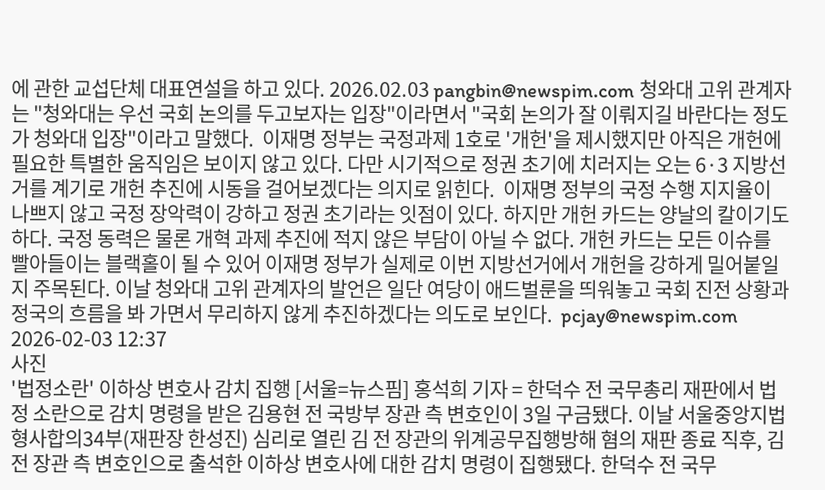에 관한 교섭단체 대표연설을 하고 있다. 2026.02.03 pangbin@newspim.com 청와대 고위 관계자는 "청와대는 우선 국회 논의를 두고보자는 입장"이라면서 "국회 논의가 잘 이뤄지길 바란다는 정도가 청와대 입장"이라고 말했다.  이재명 정부는 국정과제 1호로 '개헌'을 제시했지만 아직은 개헌에 필요한 특별한 움직임은 보이지 않고 있다. 다만 시기적으로 정권 초기에 치러지는 오는 6·3 지방선거를 계기로 개헌 추진에 시동을 걸어보겠다는 의지로 읽힌다.  이재명 정부의 국정 수행 지지율이 나쁘지 않고 국정 장악력이 강하고 정권 초기라는 잇점이 있다. 하지만 개헌 카드는 양날의 칼이기도 하다. 국정 동력은 물론 개혁 과제 추진에 적지 않은 부담이 아닐 수 없다. 개헌 카드는 모든 이슈를 빨아들이는 블랙홀이 될 수 있어 이재명 정부가 실제로 이번 지방선거에서 개헌을 강하게 밀어붙일지 주목된다. 이날 청와대 고위 관계자의 발언은 일단 여당이 애드벌룬을 띄워놓고 국회 진전 상황과 정국의 흐름을 봐 가면서 무리하지 않게 추진하겠다는 의도로 보인다.  pcjay@newspim.com 2026-02-03 12:37
사진
'법정소란' 이하상 변호사 감치 집행 [서울=뉴스핌] 홍석희 기자 = 한덕수 전 국무총리 재판에서 법정 소란으로 감치 명령을 받은 김용현 전 국방부 장관 측 변호인이 3일 구금됐다. 이날 서울중앙지법 형사합의34부(재판장 한성진) 심리로 열린 김 전 장관의 위계공무집행방해 혐의 재판 종료 직후, 김 전 장관 측 변호인으로 출석한 이하상 변호사에 대한 감치 명령이 집행됐다. 한덕수 전 국무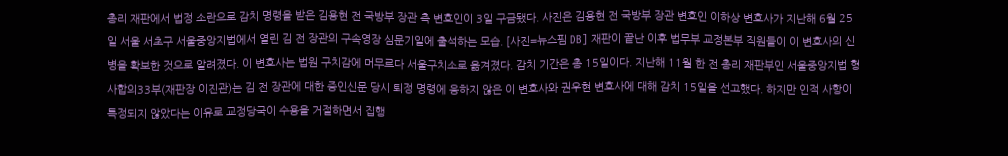총리 재판에서 법정 소란으로 감치 명령을 받은 김용현 전 국방부 장관 측 변호인이 3일 구금됐다. 사진은 김용현 전 국방부 장관 변호인 이하상 변호사가 지난해 6월 25일 서울 서초구 서울중앙지법에서 열린 김 전 장관의 구속영장 심문기일에 출석하는 모습. [사진=뉴스핌 DB] 재판이 끝난 이후 법무부 교정본부 직원들이 이 변호사의 신병을 확보한 것으로 알려졌다. 이 변호사는 법원 구치감에 머무르다 서울구치소로 옮겨졌다. 감치 기간은 총 15일이다. 지난해 11월 한 전 총리 재판부인 서울중앙지법 형사합의33부(재판장 이진관)는 김 전 장관에 대한 증인신문 당시 퇴정 명령에 응하지 않은 이 변호사와 권우현 변호사에 대해 감치 15일을 선고했다. 하지만 인적 사항이 특정되지 않았다는 이유로 교정당국이 수용을 거절하면서 집행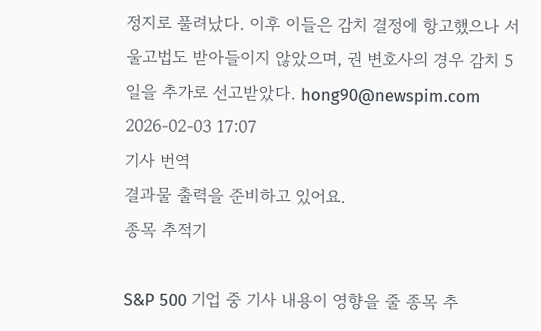정지로 풀려났다. 이후 이들은 감치 결정에 항고했으나 서울고법도 받아들이지 않았으며, 권 변호사의 경우 감치 5일을 추가로 선고받았다. hong90@newspim.com 2026-02-03 17:07
기사 번역
결과물 출력을 준비하고 있어요.
종목 추적기

S&P 500 기업 중 기사 내용이 영향을 줄 종목 추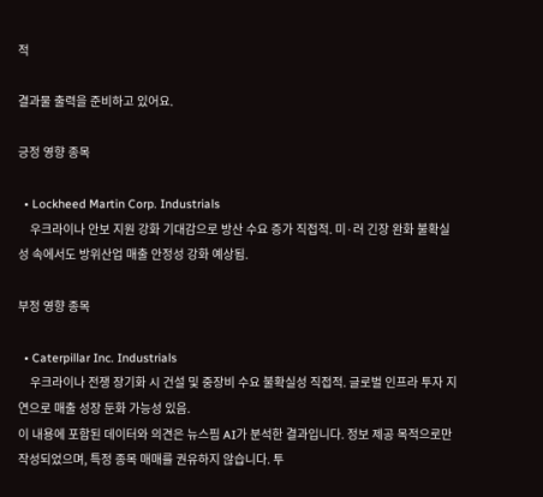적

결과물 출력을 준비하고 있어요.

긍정 영향 종목

  • Lockheed Martin Corp. Industrials
    우크라이나 안보 지원 강화 기대감으로 방산 수요 증가 직접적. 미·러 긴장 완화 불확실성 속에서도 방위산업 매출 안정성 강화 예상됨.

부정 영향 종목

  • Caterpillar Inc. Industrials
    우크라이나 전쟁 장기화 시 건설 및 중장비 수요 불확실성 직접적. 글로벌 인프라 투자 지연으로 매출 성장 둔화 가능성 있음.
이 내용에 포함된 데이터와 의견은 뉴스핌 AI가 분석한 결과입니다. 정보 제공 목적으로만 작성되었으며, 특정 종목 매매를 권유하지 않습니다. 투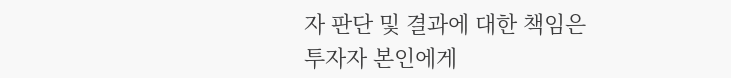자 판단 및 결과에 대한 책임은 투자자 본인에게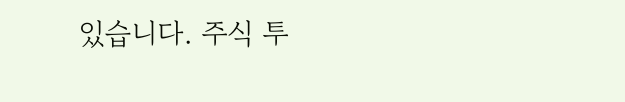있습니다. 주식 투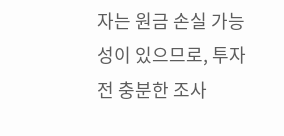자는 원금 손실 가능성이 있으므로, 투자 전 충분한 조사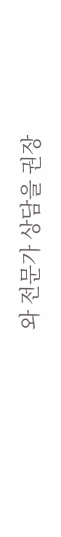와 전문가 상담을 권장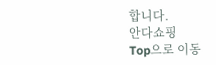합니다.
안다쇼핑
Top으로 이동